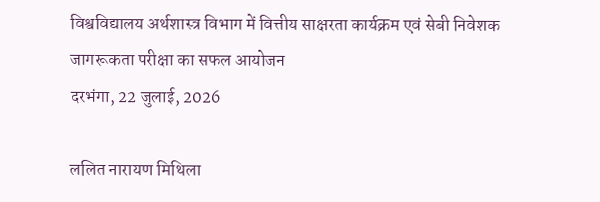विश्वविद्यालय अर्थशास्त्र विभाग में वित्तीय साक्षरता कार्यक्रम एवं सेबी निवेशक जागरूकता परीक्षा का सफल आयोजन
दरभंगा, 22 जुलाई, 2026

ललित नारायण मिथिला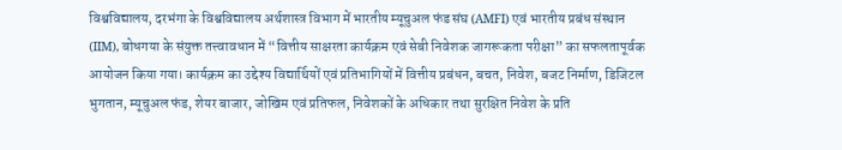विश्वविद्यालय, दरभंगा के विश्वविद्यालय अर्थशास्त्र विभाग में भारतीय म्यूचुअल फंड संघ (AMFI) एवं भारतीय प्रबंध संस्थान (IIM), बोधगया के संयुक्त तत्त्वावधान में “वित्तीय साक्षरता कार्यक्रम एवं सेबी निवेशक जागरूकता परीक्षा” का सफलतापूर्वक आयोजन किया गया। कार्यक्रम का उद्देश्य विद्यार्थियों एवं प्रतिभागियों में वित्तीय प्रबंधन, बचत, निवेश, बजट निर्माण, डिजिटल भुगतान, म्यूचुअल फंड, शेयर बाजार, जोखिम एवं प्रतिफल, निवेशकों के अधिकार तथा सुरक्षित निवेश के प्रति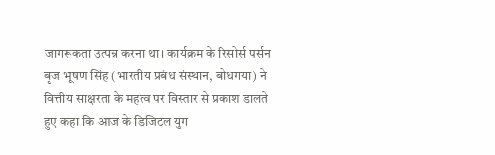जागरूकता उत्पन्न करना था। कार्यक्रम के रिसोर्स पर्सन बृज भूषण सिंह (भारतीय प्रबंध संस्थान, बोधगया) ने वित्तीय साक्षरता के महत्व पर विस्तार से प्रकाश डालते हुए कहा कि आज के डिजिटल युग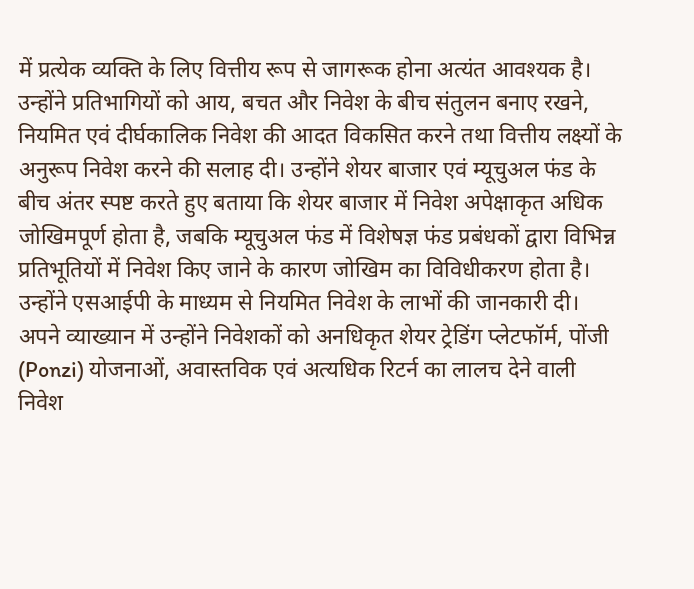में प्रत्येक व्यक्ति के लिए वित्तीय रूप से जागरूक होना अत्यंत आवश्यक है। उन्होंने प्रतिभागियों को आय, बचत और निवेश के बीच संतुलन बनाए रखने, नियमित एवं दीर्घकालिक निवेश की आदत विकसित करने तथा वित्तीय लक्ष्यों के अनुरूप निवेश करने की सलाह दी। उन्होंने शेयर बाजार एवं म्यूचुअल फंड के बीच अंतर स्पष्ट करते हुए बताया कि शेयर बाजार में निवेश अपेक्षाकृत अधिक जोखिमपूर्ण होता है, जबकि म्यूचुअल फंड में विशेषज्ञ फंड प्रबंधकों द्वारा विभिन्न प्रतिभूतियों में निवेश किए जाने के कारण जोखिम का विविधीकरण होता है। उन्होंने एसआईपी के माध्यम से नियमित निवेश के लाभों की जानकारी दी। अपने व्याख्यान में उन्होंने निवेशकों को अनधिकृत शेयर ट्रेडिंग प्लेटफॉर्म, पोंजी (Ponzi) योजनाओं, अवास्तविक एवं अत्यधिक रिटर्न का लालच देने वाली निवेश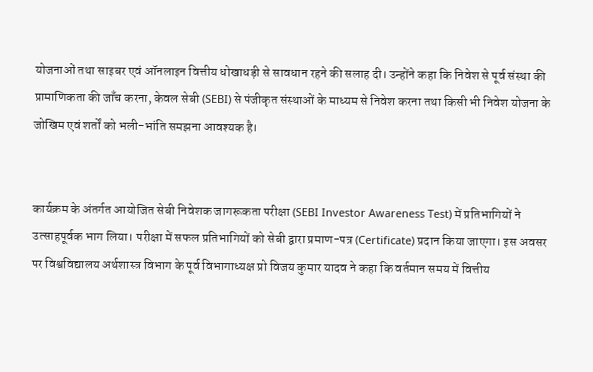योजनाओं तथा साइबर एवं ऑनलाइन वित्तीय धोखाधड़ी से सावधान रहने की सलाह दी। उन्होंने कहा कि निवेश से पूर्व संस्था की प्रामाणिकता की जाँच करना, केवल सेबी (SEBI) से पंजीकृत संस्थाओं के माध्यम से निवेश करना तथा किसी भी निवेश योजना के जोखिम एवं शर्तों को भली-भांति समझना आवश्यक है।


कार्यक्रम के अंतर्गत आयोजित सेबी निवेशक जागरूकता परीक्षा (SEBI Investor Awareness Test) में प्रतिभागियों ने उत्साहपूर्वक भाग लिया। परीक्षा में सफल प्रतिभागियों को सेबी द्वारा प्रमाण-पत्र (Certificate) प्रदान किया जाएगा। इस अवसर पर विश्वविद्यालय अर्थशास्त्र विभाग के पूर्व विभागाध्यक्ष प्रो विजय कुमार यादव ने कहा कि वर्तमान समय में वित्तीय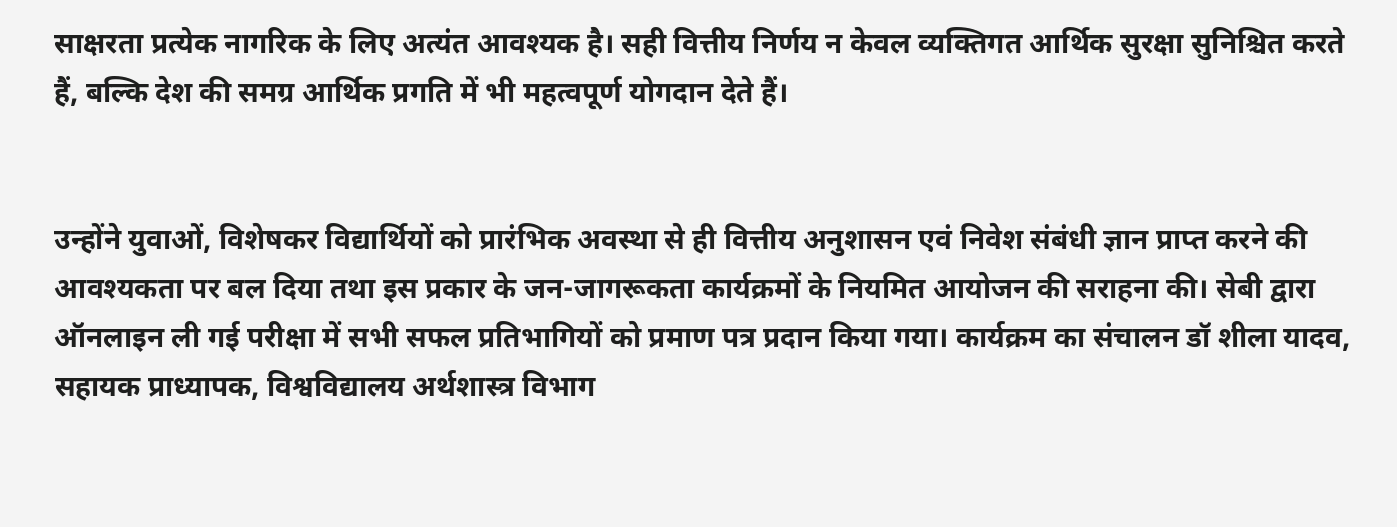साक्षरता प्रत्येक नागरिक के लिए अत्यंत आवश्यक है। सही वित्तीय निर्णय न केवल व्यक्तिगत आर्थिक सुरक्षा सुनिश्चित करते हैं, बल्कि देश की समग्र आर्थिक प्रगति में भी महत्वपूर्ण योगदान देते हैं।


उन्होंने युवाओं, विशेषकर विद्यार्थियों को प्रारंभिक अवस्था से ही वित्तीय अनुशासन एवं निवेश संबंधी ज्ञान प्राप्त करने की आवश्यकता पर बल दिया तथा इस प्रकार के जन-जागरूकता कार्यक्रमों के नियमित आयोजन की सराहना की। सेबी द्वारा ऑनलाइन ली गई परीक्षा में सभी सफल प्रतिभागियों को प्रमाण पत्र प्रदान किया गया। कार्यक्रम का संचालन डॉ शीला यादव, सहायक प्राध्यापक, विश्वविद्यालय अर्थशास्त्र विभाग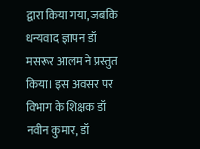द्वारा किया गया, जबकि धन्यवाद ज्ञापन डॉ मसरूर आलम ने प्रस्तुत किया। इस अवसर पर विभाग के शिक्षक डॉ नवीन कुमार, डॉ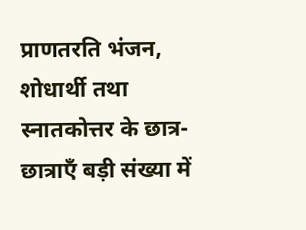प्राणतरति भंजन, शोधार्थी तथा स्नातकोत्तर के छात्र-छात्राएँ बड़ी संख्या में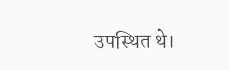उपस्थित थे।